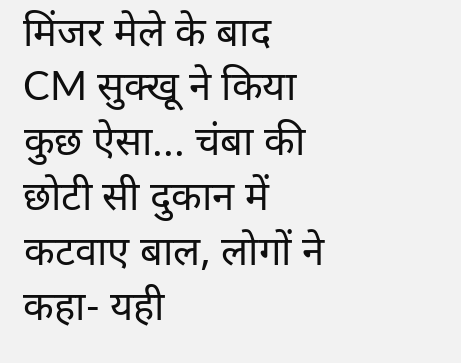मिंजर मेले के बाद CM सुक्खू ने किया कुछ ऐसा... चंबा की छोटी सी दुकान में कटवाए बाल, लोगों ने कहा- यही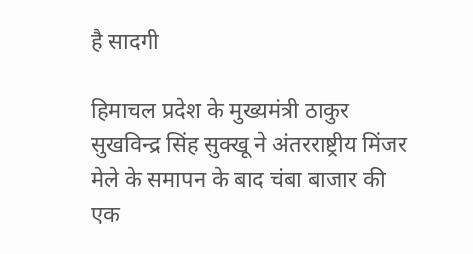है सादगी

हिमाचल प्रदेश के मुख्यमंत्री ठाकुर सुखविन्द्र सिंह सुक्खू ने अंतरराष्ट्रीय मिंजर मेले के समापन के बाद चंबा बाजार की एक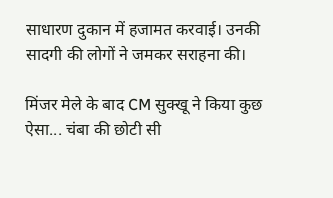साधारण दुकान में हजामत करवाई। उनकी सादगी की लोगों ने जमकर सराहना की।

मिंजर मेले के बाद CM सुक्खू ने किया कुछ ऐसा... चंबा की छोटी सी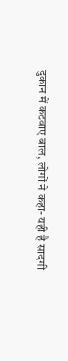दुकान में कटवाए बाल, लोगों ने कहा- यही है सादगी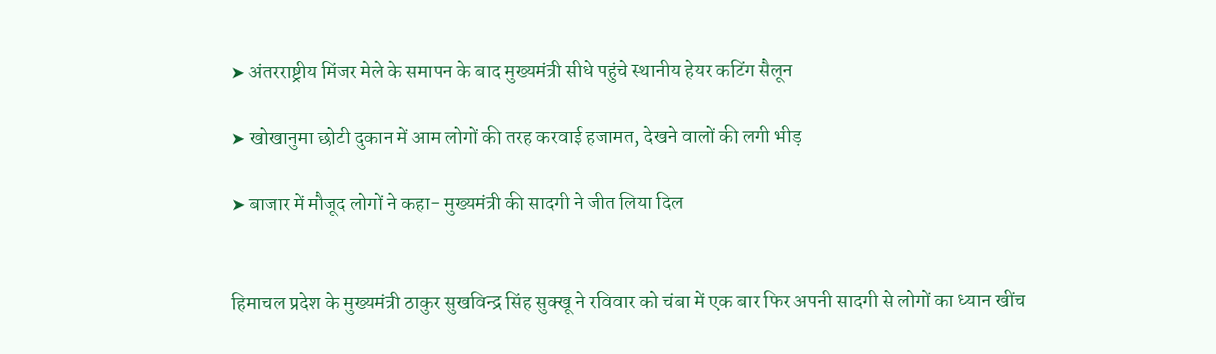➤ अंतरराष्ट्रीय मिंजर मेले के समापन के बाद मुख्यमंत्री सीधे पहुंचे स्थानीय हेयर कटिंग सैलून

➤ खोखानुमा छोटी दुकान में आम लोगों की तरह करवाई हजामत, देखने वालों की लगी भीड़

➤ बाजार में मौजूद लोगों ने कहा- मुख्यमंत्री की सादगी ने जीत लिया दिल


हिमाचल प्रदेश के मुख्यमंत्री ठाकुर सुखविन्द्र सिंह सुक्खू ने रविवार को चंबा में एक बार फिर अपनी सादगी से लोगों का ध्यान खींच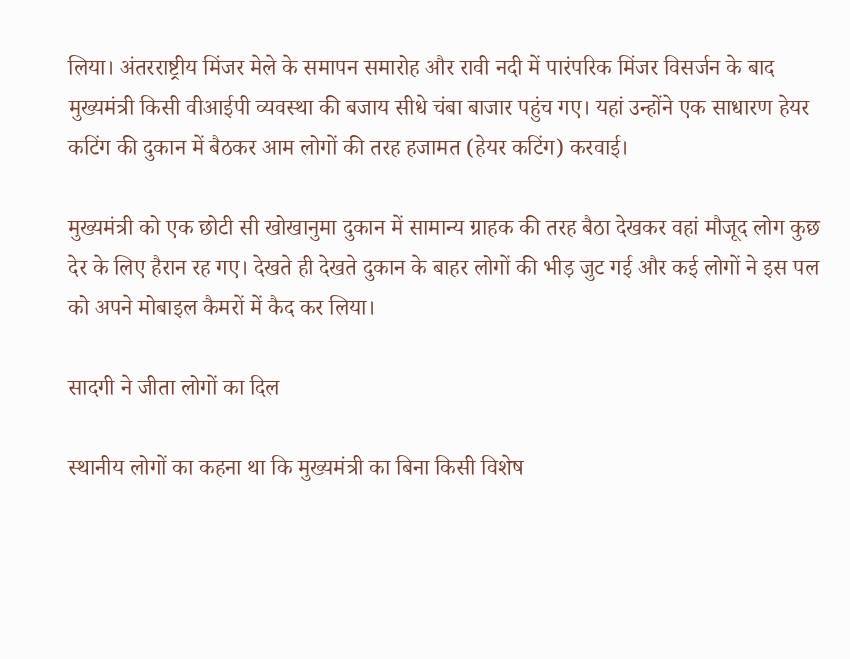लिया। अंतरराष्ट्रीय मिंजर मेले के समापन समारोह और रावी नदी में पारंपरिक मिंजर विसर्जन के बाद मुख्यमंत्री किसी वीआईपी व्यवस्था की बजाय सीधे चंबा बाजार पहुंच गए। यहां उन्होंने एक साधारण हेयर कटिंग की दुकान में बैठकर आम लोगों की तरह हजामत (हेयर कटिंग) करवाई।

मुख्यमंत्री को एक छोटी सी खोखानुमा दुकान में सामान्य ग्राहक की तरह बैठा देखकर वहां मौजूद लोग कुछ देर के लिए हैरान रह गए। देखते ही देखते दुकान के बाहर लोगों की भीड़ जुट गई और कई लोगों ने इस पल को अपने मोबाइल कैमरों में कैद कर लिया।

सादगी ने जीता लोगों का दिल

स्थानीय लोगों का कहना था कि मुख्यमंत्री का बिना किसी विशेष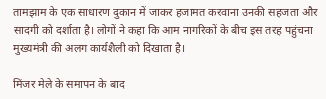तामझाम के एक साधारण दुकान में जाकर हजामत करवाना उनकी सहजता और सादगी को दर्शाता है। लोगों ने कहा कि आम नागरिकों के बीच इस तरह पहुंचना मुख्यमंत्री की अलग कार्यशैली को दिखाता है।

मिंजर मेले के समापन के बाद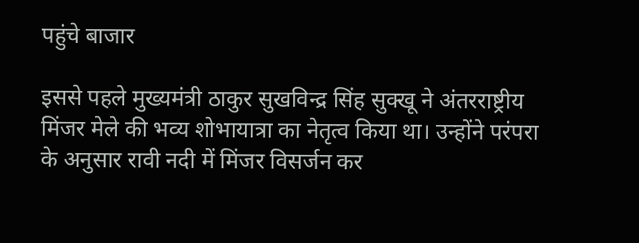पहुंचे बाजार

इससे पहले मुख्यमंत्री ठाकुर सुखविन्द्र सिंह सुक्खू ने अंतरराष्ट्रीय मिंजर मेले की भव्य शोभायात्रा का नेतृत्व किया था। उन्होंने परंपरा के अनुसार रावी नदी में मिंजर विसर्जन कर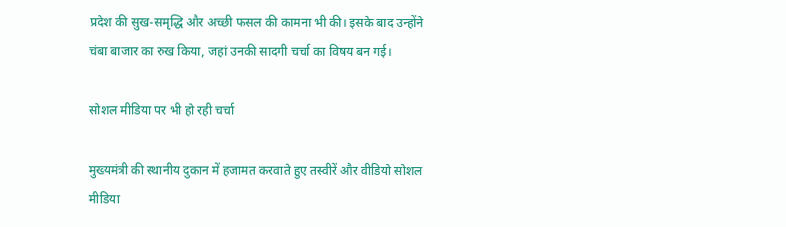प्रदेश की सुख-समृद्धि और अच्छी फसल की कामना भी की। इसके बाद उन्होंने चंबा बाजार का रुख किया, जहां उनकी सादगी चर्चा का विषय बन गई।

सोशल मीडिया पर भी हो रही चर्चा

मुख्यमंत्री की स्थानीय दुकान में हजामत करवाते हुए तस्वीरें और वीडियो सोशल मीडिया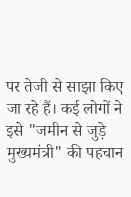पर तेजी से साझा किए जा रहे हैं। कई लोगों ने इसे "जमीन से जुड़े मुख्यमंत्री" की पहचान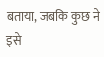बताया, जबकि कुछ ने इसे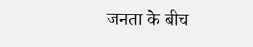जनता के बीच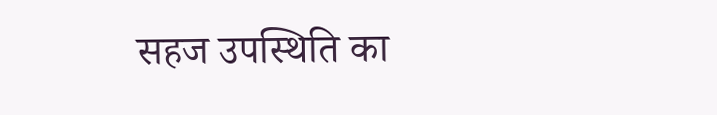सहज उपस्थिति का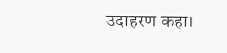उदाहरण कहा।